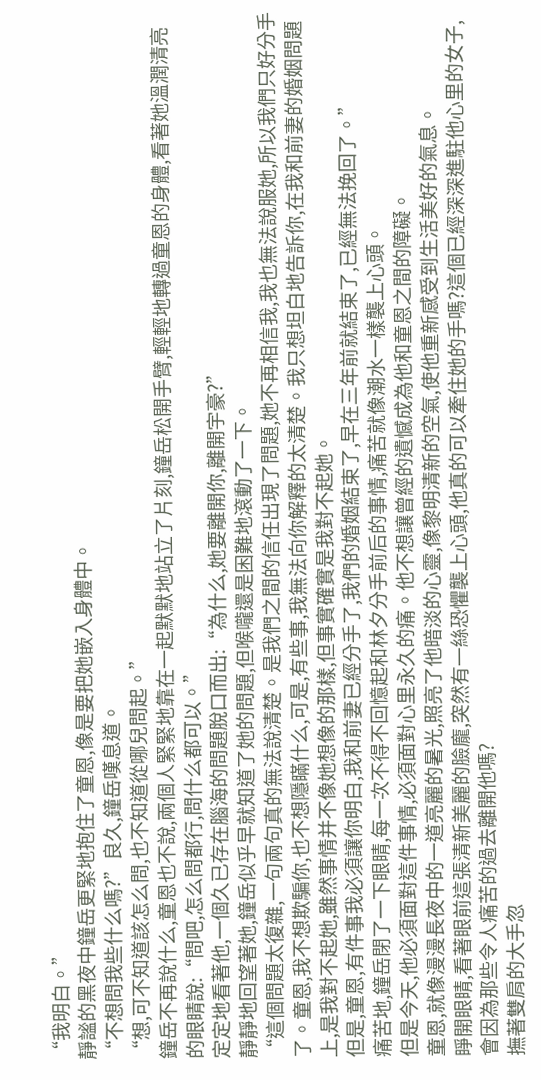“我明白。”
靜謐的黑夜中鐘岳更緊地抱住了童恩,像是要把她嵌入身體中。
“不想問我些什么嗎?”良久,鐘岳嘆息道。
“想,可不知道該怎么問,也不知道從哪兒問起。”
鐘岳不再說什么,童恩也不說,兩個人緊緊地靠在一起默默地站立了片刻,鐘岳松開手臂,輕輕地轉過童恩的身體,看著她溫潤清亮的眼睛說:“問吧,怎么問都行,問什么都可以。”
定定地看著他,一個久已存在腦海的問題脫口而出:“為什么,她要離開你,離開宇豪?”
靜靜地回望著她,鐘岳似乎早就知道了她的問題,但喉嚨還是困難地滾動了一下。
“這個問題太復雜,一句兩句真的無法說清楚。是我們之間的信任出現了問題,她不再相信我,我也無法說服她,所以我們只好分手了。童恩,我不想欺騙你,也不想隱瞞什么,可是,有些事,我無法向你解釋的太清楚。我只想坦白地告訴你,在我和前妻的婚姻問題上,是我對不起她,雖然事情并不像她想像的那樣,但事實確實是我對不起她。
但是,童恩,有件事我必須讓你明白,我和前妻已經分手了,我們的婚姻結束了,早在三年前就結束了,已經無法挽回了。”
痛苦地,鐘岳閉了一下眼睛,每一次不得不回憶起和林夕分手前后的事情,痛苦就像潮水一樣襲上心頭。
但是今天,他必須面對這件事情,必須面對心里永久的痛。他不想讓曾經的遺憾成為他和童恩之間的障礙。
童恩,就像漫漫長夜中的一道亮麗的暑光,照亮了他暗淡的心靈,像黎明清新的空氣,使他重新感受到生活美好的氣息。
睜開眼睛,看著眼前這張清新美麗的臉龐,突然有一絲恐懼襲上心頭,他真的可以牽住她的手嗎?這個已經深深進駐他心里的女子,會因為那些令人痛苦的過去離開他嗎?
撫著雙肩的大手忽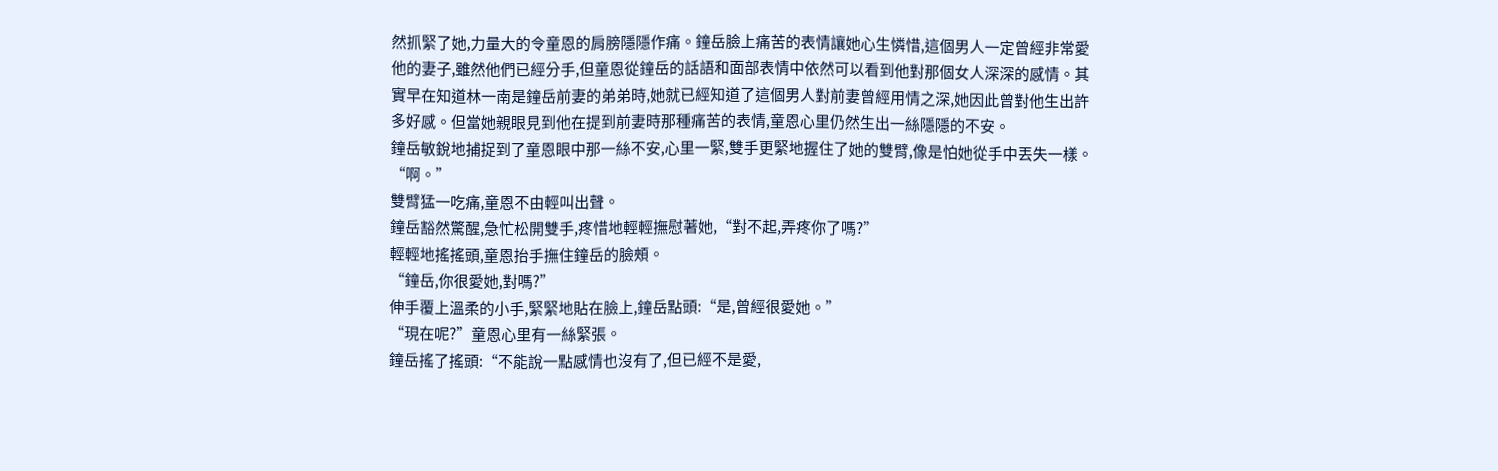然抓緊了她,力量大的令童恩的肩膀隱隱作痛。鐘岳臉上痛苦的表情讓她心生憐惜,這個男人一定曾經非常愛他的妻子,雖然他們已經分手,但童恩從鐘岳的話語和面部表情中依然可以看到他對那個女人深深的感情。其實早在知道林一南是鐘岳前妻的弟弟時,她就已經知道了這個男人對前妻曾經用情之深,她因此曾對他生出許多好感。但當她親眼見到他在提到前妻時那種痛苦的表情,童恩心里仍然生出一絲隱隱的不安。
鐘岳敏銳地捕捉到了童恩眼中那一絲不安,心里一緊,雙手更緊地握住了她的雙臂,像是怕她從手中丟失一樣。
“啊。”
雙臂猛一吃痛,童恩不由輕叫出聲。
鐘岳豁然驚醒,急忙松開雙手,疼惜地輕輕撫慰著她,“對不起,弄疼你了嗎?”
輕輕地搖搖頭,童恩抬手撫住鐘岳的臉頰。
“鐘岳,你很愛她,對嗎?”
伸手覆上溫柔的小手,緊緊地貼在臉上,鐘岳點頭:“是,曾經很愛她。”
“現在呢?”童恩心里有一絲緊張。
鐘岳搖了搖頭:“不能說一點感情也沒有了,但已經不是愛,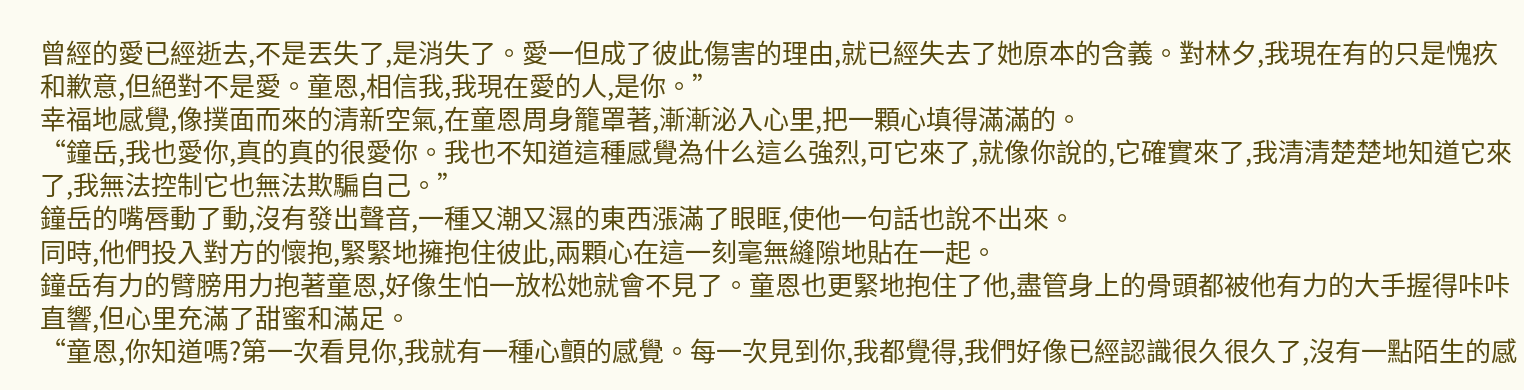曾經的愛已經逝去,不是丟失了,是消失了。愛一但成了彼此傷害的理由,就已經失去了她原本的含義。對林夕,我現在有的只是愧疚和歉意,但絕對不是愛。童恩,相信我,我現在愛的人,是你。”
幸福地感覺,像撲面而來的清新空氣,在童恩周身籠罩著,漸漸泌入心里,把一顆心填得滿滿的。
“鐘岳,我也愛你,真的真的很愛你。我也不知道這種感覺為什么這么強烈,可它來了,就像你說的,它確實來了,我清清楚楚地知道它來了,我無法控制它也無法欺騙自己。”
鐘岳的嘴唇動了動,沒有發出聲音,一種又潮又濕的東西漲滿了眼眶,使他一句話也說不出來。
同時,他們投入對方的懷抱,緊緊地擁抱住彼此,兩顆心在這一刻毫無縫隙地貼在一起。
鐘岳有力的臂膀用力抱著童恩,好像生怕一放松她就會不見了。童恩也更緊地抱住了他,盡管身上的骨頭都被他有力的大手握得咔咔直響,但心里充滿了甜蜜和滿足。
“童恩,你知道嗎?第一次看見你,我就有一種心顫的感覺。每一次見到你,我都覺得,我們好像已經認識很久很久了,沒有一點陌生的感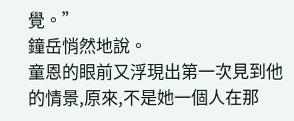覺。”
鐘岳悄然地說。
童恩的眼前又浮現出第一次見到他的情景,原來,不是她一個人在那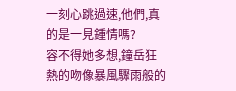一刻心跳過速,他們,真的是一見鍾情嗎?
容不得她多想,鐘岳狂熱的吻像暴風驟雨般的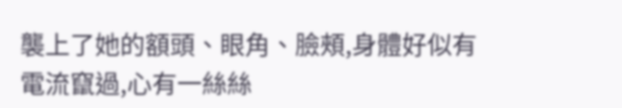襲上了她的額頭、眼角、臉頰,身體好似有電流竄過,心有一絲絲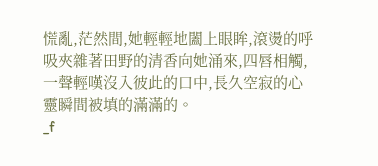慌亂,茫然間,她輕輕地闔上眼眸,滾燙的呼吸夾雜著田野的清香向她涌來,四唇相觸,一聲輕嘆沒入彼此的口中,長久空寂的心靈瞬間被填的滿滿的。
_f